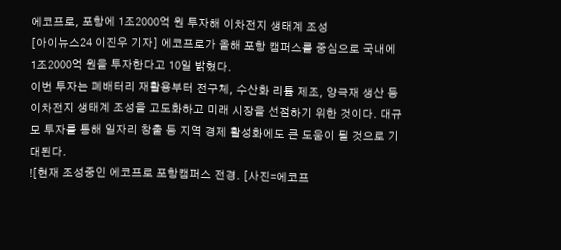에코프로, 포항에 1조2000억 원 투자해 이차전지 생태계 조성
[아이뉴스24 이진우 기자] 에코프로가 올해 포항 캠퍼스를 중심으로 국내에 1조2000억 원을 투자한다고 10일 밝혔다.
이번 투자는 폐배터리 재활용부터 전구체, 수산화 리튬 제조, 양극재 생산 등 이차전지 생태계 조성을 고도화하고 미래 시장을 선점하기 위한 것이다. 대규모 투자를 통해 일자리 창출 등 지역 경제 활성화에도 큰 도움이 될 것으로 기대된다.
![현재 조성중인 에코프로 포항캠퍼스 전경. [사진=에코프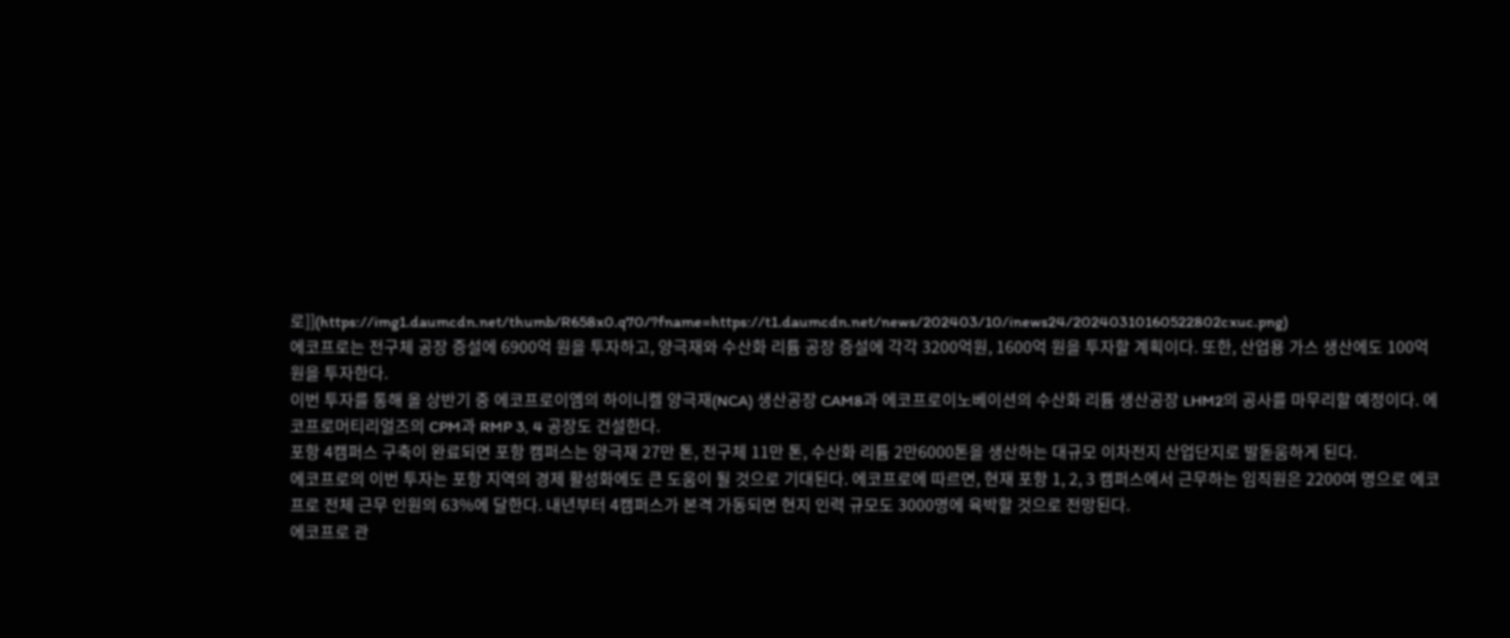로]](https://img1.daumcdn.net/thumb/R658x0.q70/?fname=https://t1.daumcdn.net/news/202403/10/inews24/20240310160522802cxuc.png)
에코프로는 전구체 공장 증설에 6900억 원을 투자하고, 양극재와 수산화 리튬 공장 증설에 각각 3200억원, 1600억 원을 투자할 계획이다. 또한, 산업용 가스 생산에도 100억 원을 투자한다.
이번 투자를 통해 올 상반기 중 에코프로이엠의 하이니켈 양극재(NCA) 생산공장 CAM8과 에코프로이노베이션의 수산화 리튬 생산공장 LHM2의 공사를 마무리할 예정이다. 에코프로머티리얼즈의 CPM과 RMP 3, 4 공장도 건설한다.
포항 4캠퍼스 구축이 완료되면 포항 캠퍼스는 양극재 27만 톤, 전구체 11만 톤, 수산화 리튬 2만6000톤을 생산하는 대규모 이차전지 산업단지로 발돋움하게 된다.
에코프로의 이번 투자는 포항 지역의 경제 활성화에도 큰 도움이 될 것으로 기대된다. 에코프로에 따르면, 현재 포항 1, 2, 3 캠퍼스에서 근무하는 임직원은 2200여 명으로 에코프로 전체 근무 인원의 63%에 달한다. 내년부터 4캠퍼스가 본격 가동되면 현지 인력 규모도 3000명에 육박할 것으로 전망된다.
에코프로 관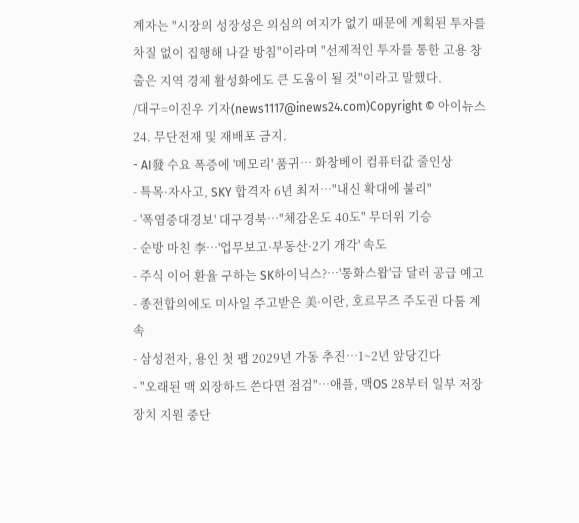계자는 "시장의 성장성은 의심의 여지가 없기 때문에 계획된 투자를 차질 없이 집행해 나갈 방침"이라며 "선제적인 투자를 통한 고용 창출은 지역 경제 활성화에도 큰 도움이 될 것"이라고 말했다.
/대구=이진우 기자(news1117@inews24.com)Copyright © 아이뉴스24. 무단전재 및 재배포 금지.
- AI發 수요 폭증에 '메모리' 품귀… 화창베이 컴퓨터값 줄인상
- 특목·자사고, SKY 합격자 6년 최저…"내신 확대에 불리"
- '폭염중대경보' 대구경북…"체감온도 40도" 무더위 기승
- 순방 마친 李…'업무보고·부동산·2기 개각' 속도
- 주식 이어 환율 구하는 SK하이닉스?…'통화스왑'급 달러 공급 예고
- 종전합의에도 미사일 주고받은 美·이란, 호르무즈 주도권 다툼 계속
- 삼성전자, 용인 첫 팹 2029년 가동 추진…1~2년 앞당긴다
- "오래된 맥 외장하드 쓴다면 점검"⋯애플, 맥OS 28부터 일부 저장장치 지원 중단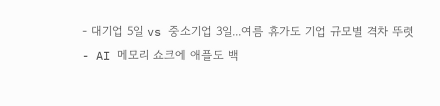- 대기업 5일 vs 중소기업 3일...여름 휴가도 기업 규모별 격차 뚜렷
- AI 메모리 쇼크에 애플도 백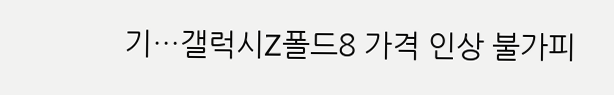기…갤럭시Z폴드8 가격 인상 불가피